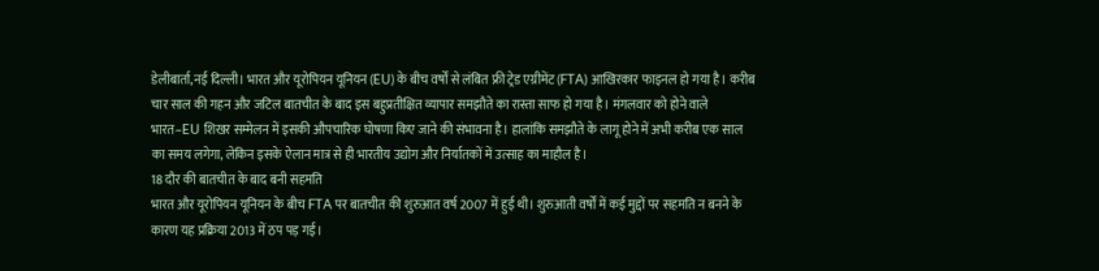डेलीबार्ता,नई दिल्ली। भारत और यूरोपियन यूनियन (EU) के बीच वर्षों से लंबित फ्री ट्रेड एग्रीमेंट (FTA) आखिरकार फाइनल हो गया है। करीब चार साल की गहन और जटिल बातचीत के बाद इस बहुप्रतीक्षित व्यापार समझौते का रास्ता साफ हो गया है। मंगलवार को होने वाले भारत–EU शिखर सम्मेलन में इसकी औपचारिक घोषणा किए जाने की संभावना है। हालांकि समझौते के लागू होने में अभी करीब एक साल का समय लगेगा, लेकिन इसके ऐलान मात्र से ही भारतीय उद्योग और निर्यातकों में उत्साह का माहौल है।
18 दौर की बातचीत के बाद बनी सहमति
भारत और यूरोपियन यूनियन के बीच FTA पर बातचीत की शुरुआत वर्ष 2007 में हुई थी। शुरुआती वर्षों में कई मुद्दों पर सहमति न बनने के कारण यह प्रक्रिया 2013 में ठप पड़ गई।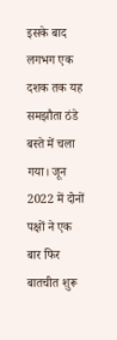इसके बाद लगभग एक दशक तक यह समझौता ठंडे बस्ते में चला गया। जून 2022 में दोनों पक्षों ने एक बार फिर बातचीत शुरू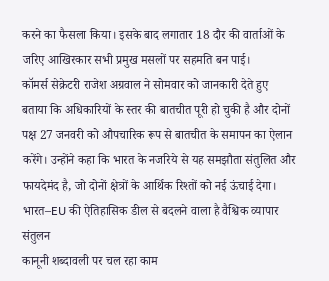करने का फैसला किया। इसके बाद लगातार 18 दौर की वार्ताओं के जरिए आखिरकार सभी प्रमुख मसलों पर सहमति बन पाई।
कॉमर्स सेक्रेटरी राजेश अग्रवाल ने सोमवार को जानकारी देते हुए बताया कि अधिकारियों के स्तर की बातचीत पूरी हो चुकी है और दोनों पक्ष 27 जनवरी को औपचारिक रूप से बातचीत के समापन का ऐलान करेंगे। उन्होंने कहा कि भारत के नजरिये से यह समझौता संतुलित और फायदेमंद है, जो दोनों क्षेत्रों के आर्थिक रिश्तों को नई ऊंचाई देगा।
भारत–EU की ऐतिहासिक डील से बदलने वाला है वैश्विक व्यापार संतुलन
कानूनी शब्दावली पर चल रहा काम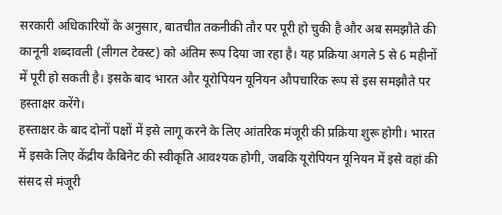सरकारी अधिकारियों के अनुसार, बातचीत तकनीकी तौर पर पूरी हो चुकी है और अब समझौते की कानूनी शब्दावली (लीगल टेक्स्ट) को अंतिम रूप दिया जा रहा है। यह प्रक्रिया अगले 5 से 6 महीनों में पूरी हो सकती है। इसके बाद भारत और यूरोपियन यूनियन औपचारिक रूप से इस समझौते पर हस्ताक्षर करेंगे।
हस्ताक्षर के बाद दोनों पक्षों में इसे लागू करने के लिए आंतरिक मंजूरी की प्रक्रिया शुरू होगी। भारत में इसके लिए केंद्रीय कैबिनेट की स्वीकृति आवश्यक होगी, जबकि यूरोपियन यूनियन में इसे वहां की संसद से मंजूरी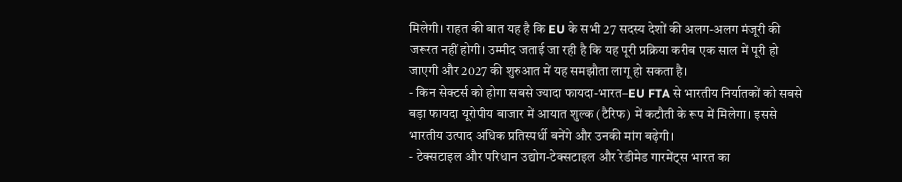मिलेगी। राहत की बात यह है कि EU के सभी 27 सदस्य देशों की अलग-अलग मंजूरी की जरूरत नहीं होगी। उम्मीद जताई जा रही है कि यह पूरी प्रक्रिया करीब एक साल में पूरी हो जाएगी और 2027 की शुरुआत में यह समझौता लागू हो सकता है।
- किन सेक्टर्स को होगा सबसे ज्यादा फायदा-भारत–EU FTA से भारतीय निर्यातकों को सबसे बड़ा फायदा यूरोपीय बाजार में आयात शुल्क (टैरिफ) में कटौती के रूप में मिलेगा। इससे भारतीय उत्पाद अधिक प्रतिस्पर्धी बनेंगे और उनकी मांग बढ़ेगी।
- टेक्सटाइल और परिधान उद्योग-टेक्सटाइल और रेडीमेड गारमेंट्स भारत का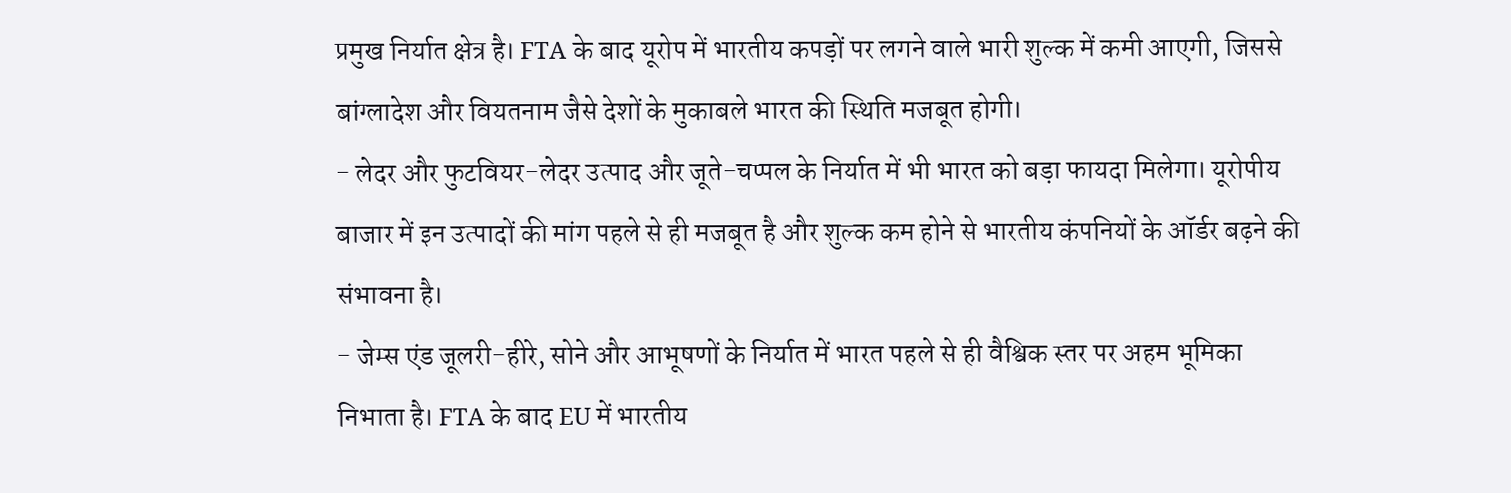प्रमुख निर्यात क्षेत्र है। FTA के बाद यूरोप में भारतीय कपड़ों पर लगने वाले भारी शुल्क में कमी आएगी, जिससे बांग्लादेश और वियतनाम जैसे देशों के मुकाबले भारत की स्थिति मजबूत होगी।
- लेदर और फुटवियर-लेदर उत्पाद और जूते-चप्पल के निर्यात में भी भारत को बड़ा फायदा मिलेगा। यूरोपीय बाजार में इन उत्पादों की मांग पहले से ही मजबूत है और शुल्क कम होने से भारतीय कंपनियों के ऑर्डर बढ़ने की संभावना है।
- जेम्स एंड जूलरी-हीरे, सोने और आभूषणों के निर्यात में भारत पहले से ही वैश्विक स्तर पर अहम भूमिका निभाता है। FTA के बाद EU में भारतीय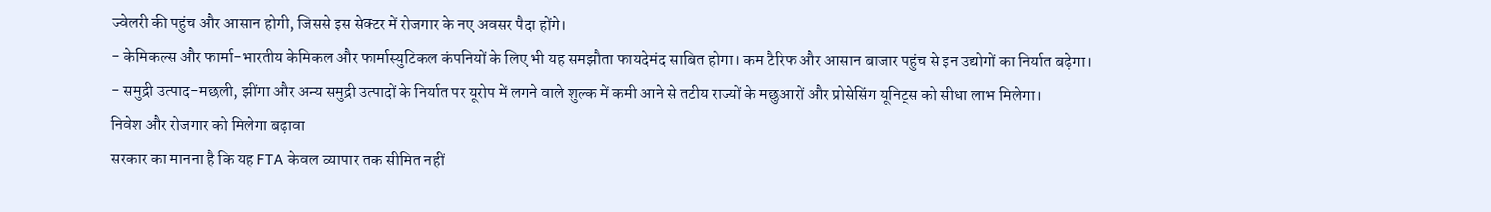ज्वेलरी की पहुंच और आसान होगी, जिससे इस सेक्टर में रोजगार के नए अवसर पैदा होंगे।
- केमिकल्स और फार्मा-भारतीय केमिकल और फार्मास्युटिकल कंपनियों के लिए भी यह समझौता फायदेमंद साबित होगा। कम टैरिफ और आसान बाजार पहुंच से इन उद्योगों का निर्यात बढ़ेगा।
- समुद्री उत्पाद-मछली, झींगा और अन्य समुद्री उत्पादों के निर्यात पर यूरोप में लगने वाले शुल्क में कमी आने से तटीय राज्यों के मछुआरों और प्रोसेसिंग यूनिट्स को सीधा लाभ मिलेगा।
निवेश और रोजगार को मिलेगा बढ़ावा
सरकार का मानना है कि यह FTA केवल व्यापार तक सीमित नहीं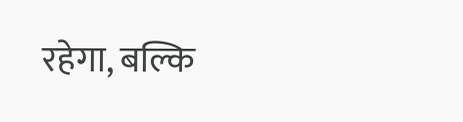रहेगा, बल्कि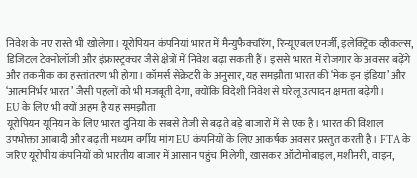निवेश के नए रास्ते भी खोलेगा। यूरोपियन कंपनियां भारत में मैन्युफैक्चरिंग, रिन्यूएबल एनर्जी, इलेक्ट्रिक व्हीकल्स, डिजिटल टेक्नोलॉजी और इंफ्रास्ट्रक्चर जैसे क्षेत्रों में निवेश बढ़ा सकती हैं। इससे भारत में रोजगार के अवसर बढ़ेंगे और तकनीक का हस्तांतरण भी होगा। कॉमर्स सेक्रेटरी के अनुसार, यह समझौता भारत की ‘मेक इन इंडिया’ और ‘आत्मनिर्भर भारत’ जैसी पहलों को भी मजबूती देगा, क्योंकि विदेशी निवेश से घरेलू उत्पादन क्षमता बढ़ेगी।
EU के लिए भी क्यों अहम है यह समझौता
यूरोपियन यूनियन के लिए भारत दुनिया के सबसे तेजी से बढ़ते बड़े बाजारों में से एक है। भारत की विशाल उपभोक्ता आबादी और बढ़ती मध्यम वर्गीय मांग EU कंपनियों के लिए आकर्षक अवसर प्रस्तुत करती है। FTA के जरिए यूरोपीय कंपनियों को भारतीय बाजार में आसान पहुंच मिलेगी, खासकर ऑटोमोबाइल, मशीनरी, वाइन,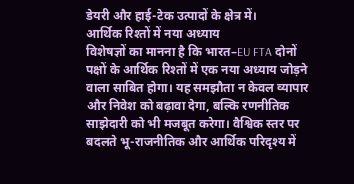डेयरी और हाई-टेक उत्पादों के क्षेत्र में।
आर्थिक रिश्तों में नया अध्याय
विशेषज्ञों का मानना है कि भारत–EU FTA दोनों पक्षों के आर्थिक रिश्तों में एक नया अध्याय जोड़ने वाला साबित होगा। यह समझौता न केवल व्यापार और निवेश को बढ़ावा देगा, बल्कि रणनीतिक साझेदारी को भी मजबूत करेगा। वैश्विक स्तर पर बदलते भू-राजनीतिक और आर्थिक परिदृश्य में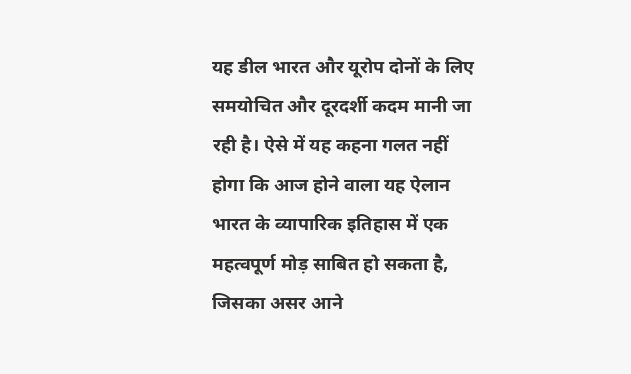यह डील भारत और यूरोप दोनों के लिए समयोचित और दूरदर्शी कदम मानी जा रही है। ऐसे में यह कहना गलत नहीं होगा कि आज होने वाला यह ऐलान भारत के व्यापारिक इतिहास में एक महत्वपूर्ण मोड़ साबित हो सकता है, जिसका असर आने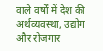वाले वर्षों में देश की अर्थव्यवस्था, उद्योग और रोजगार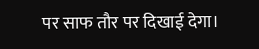पर साफ तौर पर दिखाई देगा।